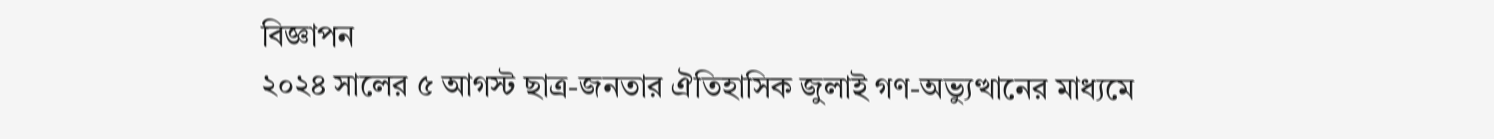বিজ্ঞাপন
২০২৪ সালের ৫ আগস্ট ছাত্র-জনতার ঐতিহাসিক জুলাই গণ-অভ্যুত্থানের মাধ্যমে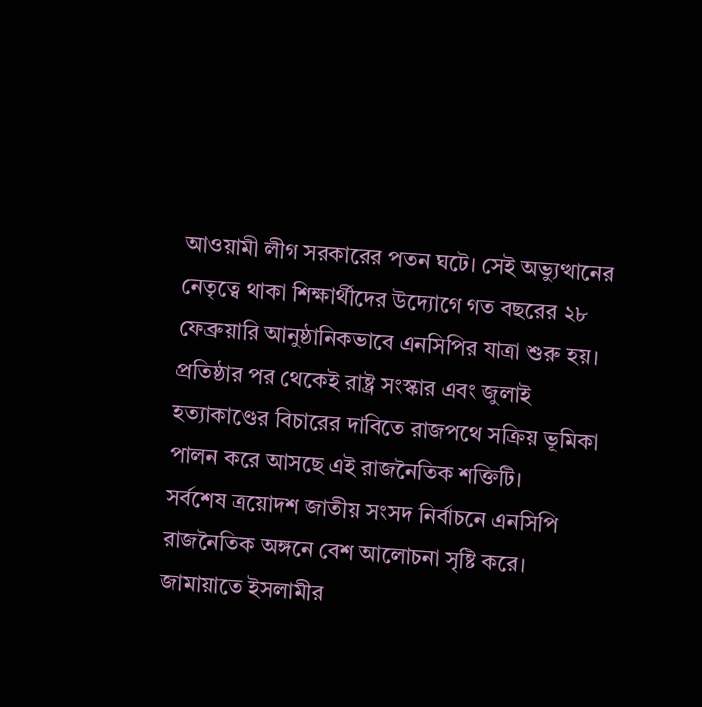আওয়ামী লীগ সরকারের পতন ঘটে। সেই অভ্যুত্থানের নেতৃত্বে থাকা শিক্ষার্থীদের উদ্যোগে গত বছরের ২৮ ফেব্রুয়ারি আনুষ্ঠানিকভাবে এনসিপির যাত্রা শুরু হয়। প্রতিষ্ঠার পর থেকেই রাষ্ট্র সংস্কার এবং জুলাই হত্যাকাণ্ডের বিচারের দাবিতে রাজপথে সক্রিয় ভূমিকা পালন করে আসছে এই রাজনৈতিক শক্তিটি।
সর্বশেষ ত্রয়োদশ জাতীয় সংসদ নির্বাচনে এনসিপি রাজনৈতিক অঙ্গনে বেশ আলোচনা সৃষ্টি করে। জামায়াতে ইসলামীর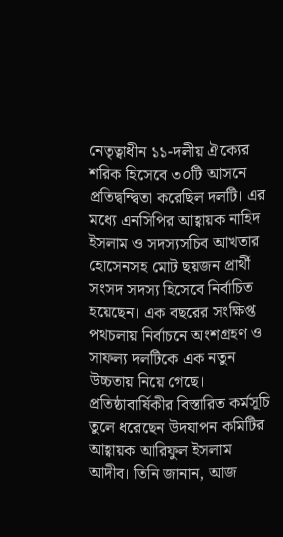নেতৃত্বাধীন ১১-দলীয় ঐক্যের শরিক হিসেবে ৩০টি আসনে প্রতিদ্বন্দ্বিতা করেছিল দলটি। এর মধ্যে এনসিপির আহ্বায়ক নাহিদ ইসলাম ও সদস্যসচিব আখতার হোসেনসহ মোট ছয়জন প্রার্থী সংসদ সদস্য হিসেবে নির্বাচিত হয়েছেন। এক বছরের সংক্ষিপ্ত পথচলায় নির্বাচনে অংশগ্রহণ ও সাফল্য দলটিকে এক নতুন উচ্চতায় নিয়ে গেছে।
প্রতিষ্ঠাবার্ষিকীর বিস্তারিত কর্মসূচি তুলে ধরেছেন উদযাপন কমিটির আহ্বায়ক আরিফুল ইসলাম আদীব। তিনি জানান, আজ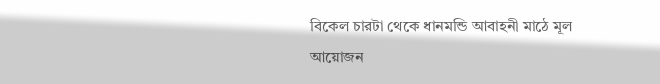বিকেল চারটা থেকে ধানমন্ডি আবাহনী মাঠে মূল আয়োজন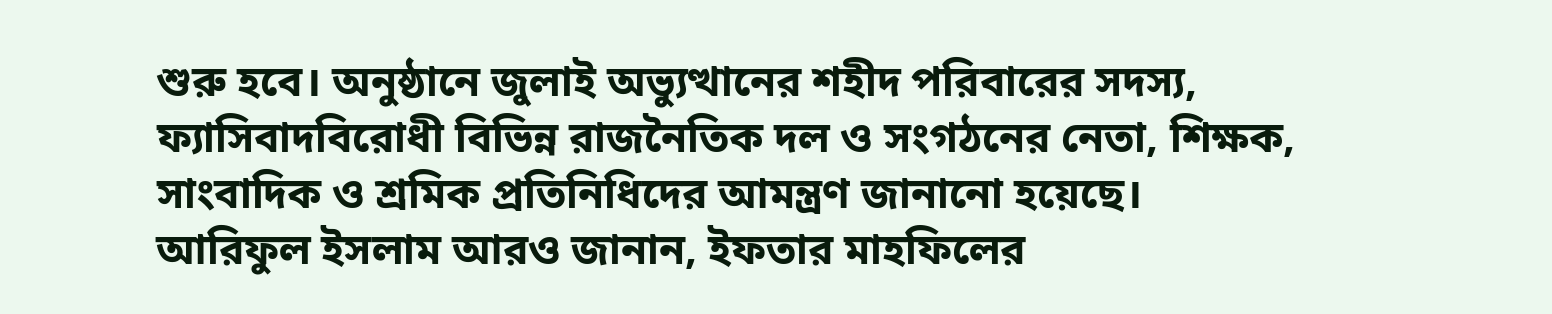শুরু হবে। অনুষ্ঠানে জুলাই অভ্যুত্থানের শহীদ পরিবারের সদস্য, ফ্যাসিবাদবিরোধী বিভিন্ন রাজনৈতিক দল ও সংগঠনের নেতা, শিক্ষক, সাংবাদিক ও শ্রমিক প্রতিনিধিদের আমন্ত্রণ জানানো হয়েছে।
আরিফুল ইসলাম আরও জানান, ইফতার মাহফিলের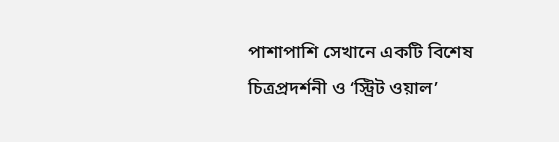পাশাপাশি সেখানে একটি বিশেষ চিত্রপ্রদর্শনী ও ‘স্ট্রিট ওয়াল’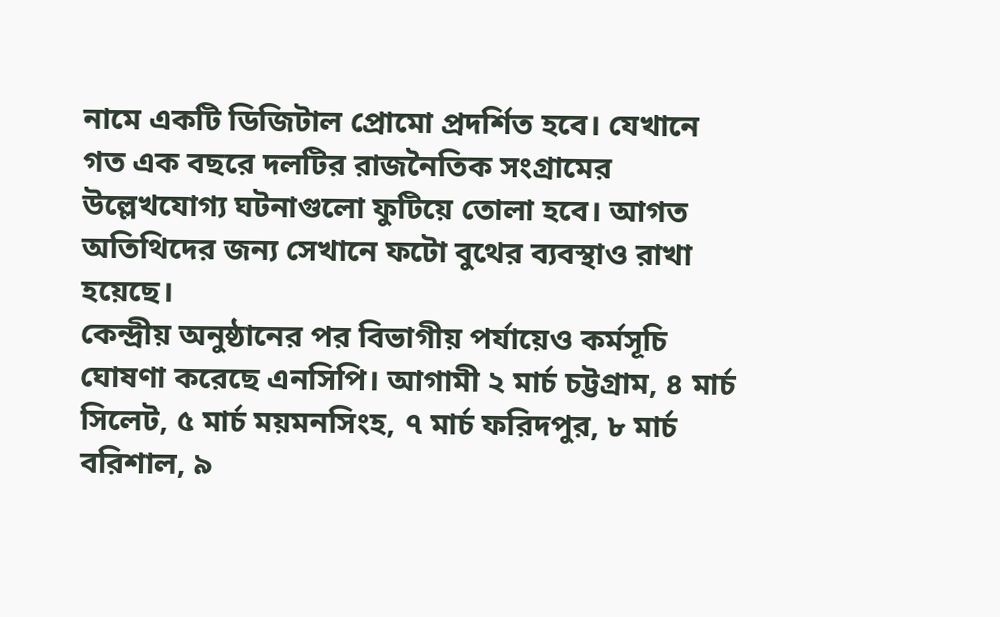নামে একটি ডিজিটাল প্রোমো প্রদর্শিত হবে। যেখানে গত এক বছরে দলটির রাজনৈতিক সংগ্রামের উল্লেখযোগ্য ঘটনাগুলো ফুটিয়ে তোলা হবে। আগত অতিথিদের জন্য সেখানে ফটো বুথের ব্যবস্থাও রাখা হয়েছে।
কেন্দ্রীয় অনুষ্ঠানের পর বিভাগীয় পর্যায়েও কর্মসূচি ঘোষণা করেছে এনসিপি। আগামী ২ মার্চ চট্টগ্রাম, ৪ মার্চ সিলেট, ৫ মার্চ ময়মনসিংহ, ৭ মার্চ ফরিদপুর, ৮ মার্চ বরিশাল, ৯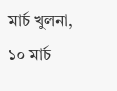মার্চ খুলনা, ১০ মার্চ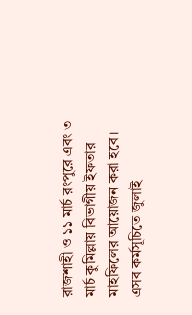রাজশাহী ও ১১ মার্চ রংপুরে এবং ৩ মার্চ কুমিল্লায় বিভাগীয় ইফতার মাহফিলের আয়োজন করা হবে। এসব কর্মসূচিতে জুলাই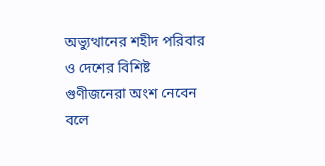অভ্যুত্থানের শহীদ পরিবার ও দেশের বিশিষ্ট গুণীজনেরা অংশ নেবেন বলে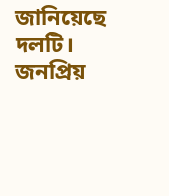জানিয়েছে দলটি।
জনপ্রিয়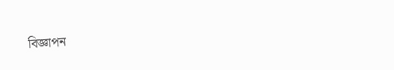বিজ্ঞাপন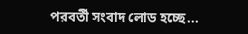পরবর্তী সংবাদ লোড হচ্ছে...